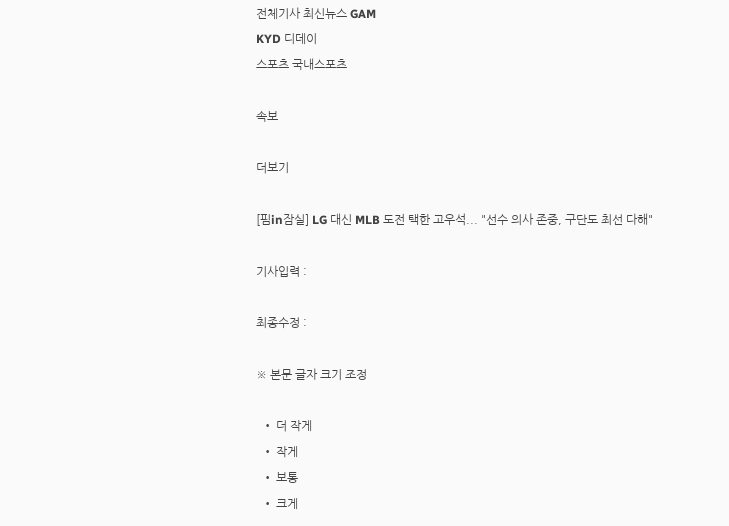전체기사 최신뉴스 GAM
KYD 디데이
스포츠 국내스포츠

속보

더보기

[핌in잠실] LG 대신 MLB 도전 택한 고우석... "선수 의사 존중, 구단도 최선 다해"

기사입력 :

최종수정 :

※ 본문 글자 크기 조정

  • 더 작게
  • 작게
  • 보통
  • 크게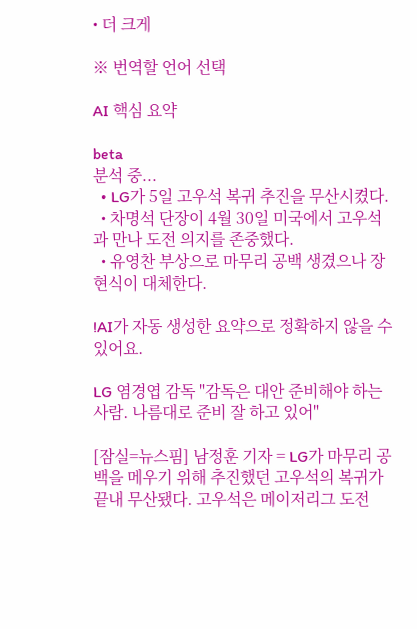• 더 크게

※ 번역할 언어 선택

AI 핵심 요약

beta
분석 중...
  • LG가 5일 고우석 복귀 추진을 무산시켰다.
  • 차명석 단장이 4월 30일 미국에서 고우석과 만나 도전 의지를 존중했다.
  • 유영찬 부상으로 마무리 공백 생겼으나 장현식이 대체한다.

!AI가 자동 생성한 요약으로 정확하지 않을 수 있어요.

LG 염경엽 감독 "감독은 대안 준비해야 하는 사람. 나름대로 준비 잘 하고 있어"

[잠실=뉴스핌] 남정훈 기자 = LG가 마무리 공백을 메우기 위해 추진했던 고우석의 복귀가 끝내 무산됐다. 고우석은 메이저리그 도전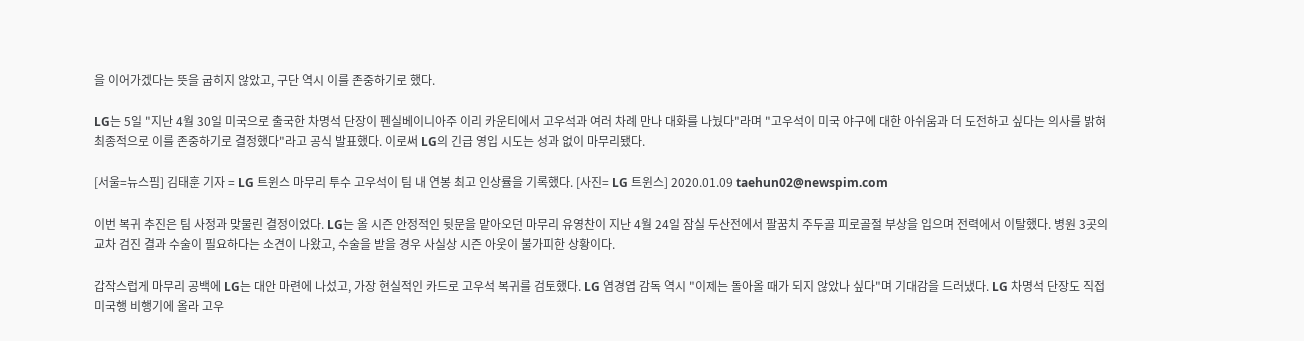을 이어가겠다는 뜻을 굽히지 않았고, 구단 역시 이를 존중하기로 했다.

LG는 5일 "지난 4월 30일 미국으로 출국한 차명석 단장이 펜실베이니아주 이리 카운티에서 고우석과 여러 차례 만나 대화를 나눴다"라며 "고우석이 미국 야구에 대한 아쉬움과 더 도전하고 싶다는 의사를 밝혀 최종적으로 이를 존중하기로 결정했다"라고 공식 발표했다. 이로써 LG의 긴급 영입 시도는 성과 없이 마무리됐다.

[서울=뉴스핌] 김태훈 기자 = LG 트윈스 마무리 투수 고우석이 팀 내 연봉 최고 인상률을 기록했다. [사진= LG 트윈스] 2020.01.09 taehun02@newspim.com

이번 복귀 추진은 팀 사정과 맞물린 결정이었다. LG는 올 시즌 안정적인 뒷문을 맡아오던 마무리 유영찬이 지난 4월 24일 잠실 두산전에서 팔꿈치 주두골 피로골절 부상을 입으며 전력에서 이탈했다. 병원 3곳의 교차 검진 결과 수술이 필요하다는 소견이 나왔고, 수술을 받을 경우 사실상 시즌 아웃이 불가피한 상황이다.

갑작스럽게 마무리 공백에 LG는 대안 마련에 나섰고, 가장 현실적인 카드로 고우석 복귀를 검토했다. LG 염경엽 감독 역시 "이제는 돌아올 때가 되지 않았나 싶다"며 기대감을 드러냈다. LG 차명석 단장도 직접 미국행 비행기에 올라 고우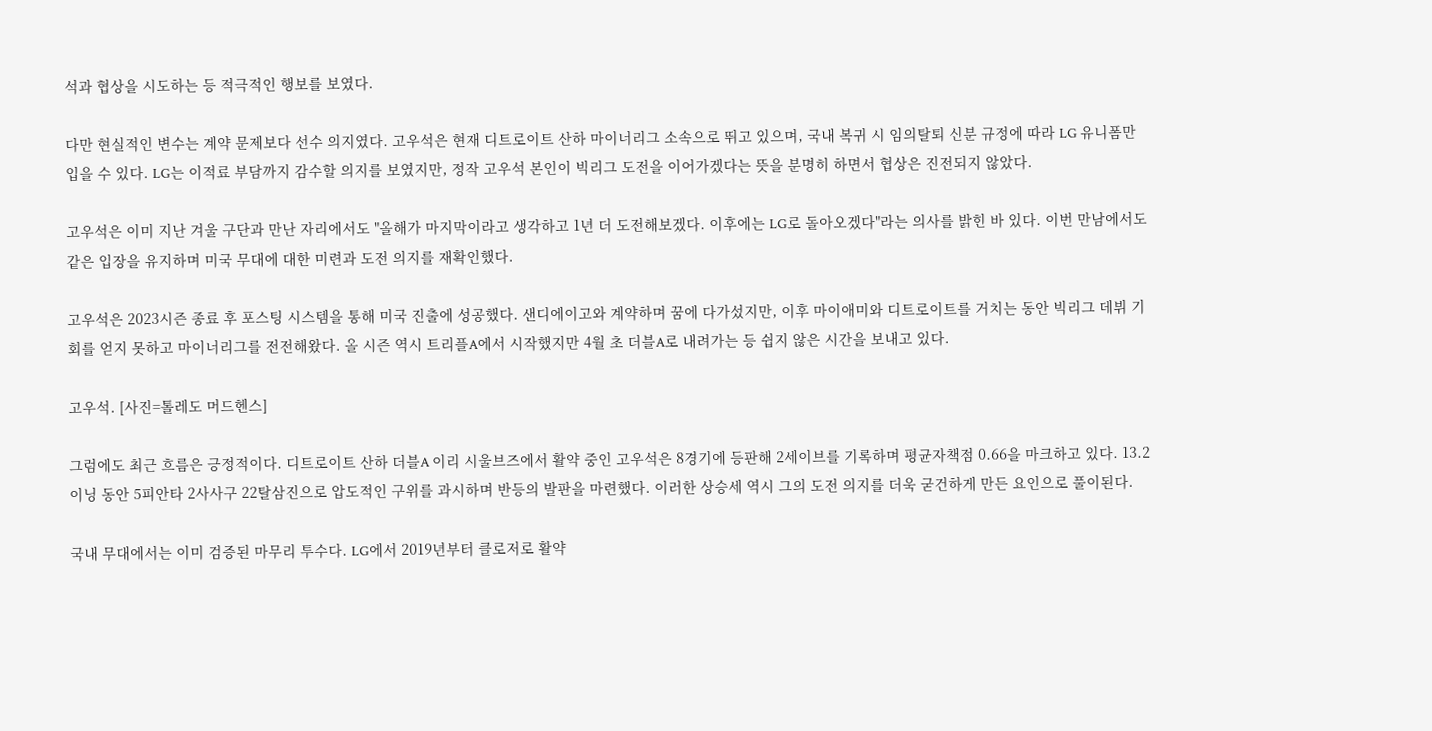석과 협상을 시도하는 등 적극적인 행보를 보였다.

다만 현실적인 변수는 계약 문제보다 선수 의지였다. 고우석은 현재 디트로이트 산하 마이너리그 소속으로 뛰고 있으며, 국내 복귀 시 임의탈퇴 신분 규정에 따라 LG 유니폼만 입을 수 있다. LG는 이적료 부담까지 감수할 의지를 보였지만, 정작 고우석 본인이 빅리그 도전을 이어가겠다는 뜻을 분명히 하면서 협상은 진전되지 않았다.

고우석은 이미 지난 겨울 구단과 만난 자리에서도 "올해가 마지막이라고 생각하고 1년 더 도전해보겠다. 이후에는 LG로 돌아오겠다"라는 의사를 밝힌 바 있다. 이번 만남에서도 같은 입장을 유지하며 미국 무대에 대한 미련과 도전 의지를 재확인했다.

고우석은 2023시즌 종료 후 포스팅 시스템을 통해 미국 진출에 성공했다. 샌디에이고와 계약하며 꿈에 다가섰지만, 이후 마이애미와 디트로이트를 거치는 동안 빅리그 데뷔 기회를 얻지 못하고 마이너리그를 전전해왔다. 올 시즌 역시 트리플A에서 시작했지만 4월 초 더블A로 내려가는 등 쉽지 않은 시간을 보내고 있다.

고우석. [사진=톨레도 머드헨스]

그럼에도 최근 흐름은 긍정적이다. 디트로이트 산하 더블A 이리 시울브즈에서 활약 중인 고우석은 8경기에 등판해 2세이브를 기록하며 평균자책점 0.66을 마크하고 있다. 13.2이닝 동안 5피안타 2사사구 22탈삼진으로 압도적인 구위를 과시하며 반등의 발판을 마련했다. 이러한 상승세 역시 그의 도전 의지를 더욱 굳건하게 만든 요인으로 풀이된다.

국내 무대에서는 이미 검증된 마무리 투수다. LG에서 2019년부터 클로저로 활약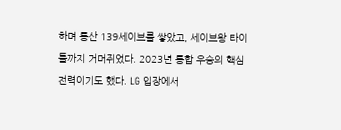하며 통산 139세이브를 쌓았고, 세이브왕 타이틀까지 거머쥐었다. 2023년 통합 우승의 핵심 전력이기도 했다. LG 입장에서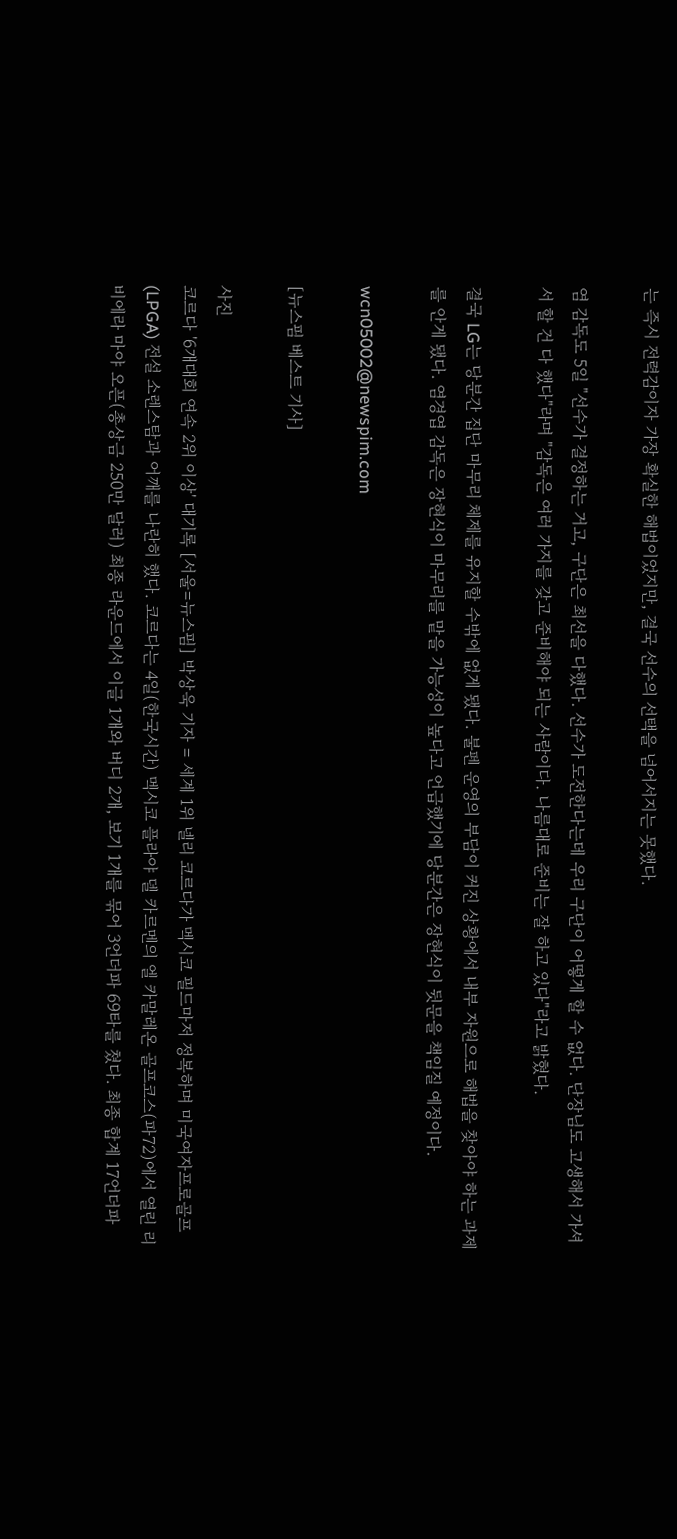는 즉시 전력감이자 가장 확실한 해법이었지만, 결국 선수의 선택을 넘어서지는 못했다.

염 감독도 5일 "선수가 결정하는 거고, 구단은 최선을 다했다. 선수가 도전한다는데 우리 구단이 어떻게 할 수 없다. 단장님도 고생해서 가셔서 할 건 다 했다"라며 "감독은 여러 가지를 갖고 준비해야 되는 사람이다. 나름대로 준비는 잘 하고 있다"라고 밝혔다.

결국 LG는 당분간 집단 마무리 체제를 유지할 수밖에 없게 됐다. 불펜 운영의 부담이 커진 상황에서 내부 자원으로 해법을 찾아야 하는 과제를 안게 됐다. 염경엽 감독은 장현식이 마무리를 맡을 가능성이 높다고 언급했기에 당분간은 장현식이 뒷문을 책임질 예정이다.

wcn05002@newspim.com

[뉴스핌 베스트 기사]

사진
코르다 '6개대회 연속 2위 이상' 대기록 [서울=뉴스핌] 박상욱 기자 = 세계 1위 넬리 코르다가 멕시코 필드마저 정복하며 미국여자프로골프(LPGA) 전설 소렌스탐과 어깨를 나란히 했다. 코르다는 4일(한국시간) 멕시코 플라야 델 카르멘의 엘 카말레온 골프코스(파72)에서 열린 리비에라 마야 오픈(총상금 250만 달러) 최종 라운드에서 이글 1개와 버디 2개, 보기 1개를 묶어 3언더파 69타를 쳤다. 최종 합계 17언더파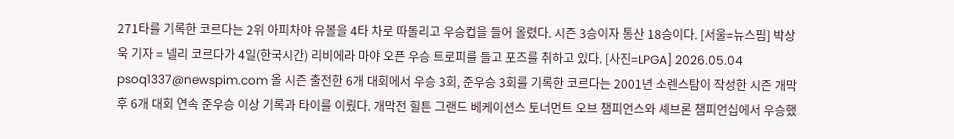271타를 기록한 코르다는 2위 아피차야 유볼을 4타 차로 따돌리고 우승컵을 들어 올렸다. 시즌 3승이자 통산 18승이다. [서울=뉴스핌] 박상욱 기자 = 넬리 코르다가 4일(한국시간) 리비에라 마야 오픈 우승 트로피를 들고 포즈를 취하고 있다. [사진=LPGA] 2026.05.04 psoq1337@newspim.com 올 시즌 출전한 6개 대회에서 우승 3회, 준우승 3회를 기록한 코르다는 2001년 소렌스탐이 작성한 시즌 개막 후 6개 대회 연속 준우승 이상 기록과 타이를 이뤘다. 개막전 힐튼 그랜드 베케이션스 토너먼트 오브 챔피언스와 셰브론 챔피언십에서 우승했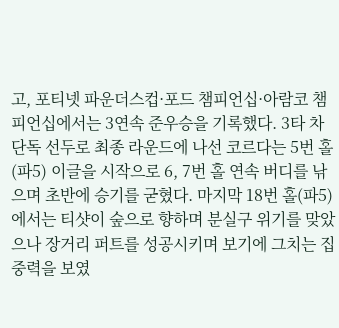고, 포티넷 파운더스컵·포드 챔피언십·아람코 챔피언십에서는 3연속 준우승을 기록했다. 3타 차 단독 선두로 최종 라운드에 나선 코르다는 5번 홀(파5) 이글을 시작으로 6, 7번 홀 연속 버디를 낚으며 초반에 승기를 굳혔다. 마지막 18번 홀(파5)에서는 티샷이 숲으로 향하며 분실구 위기를 맞았으나 장거리 퍼트를 성공시키며 보기에 그치는 집중력을 보였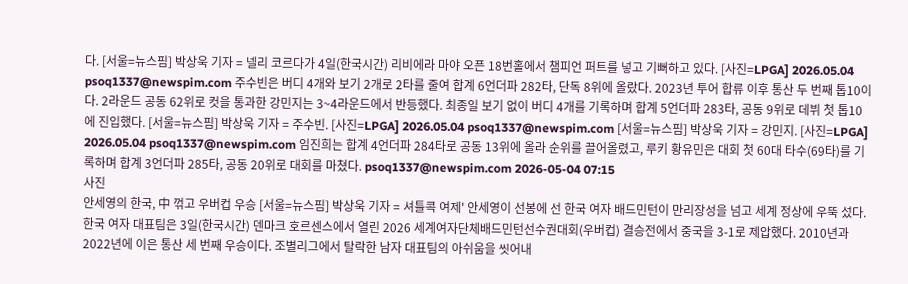다. [서울=뉴스핌] 박상욱 기자 = 넬리 코르다가 4일(한국시간) 리비에라 마야 오픈 18번홀에서 챔피언 퍼트를 넣고 기뻐하고 있다. [사진=LPGA] 2026.05.04 psoq1337@newspim.com 주수빈은 버디 4개와 보기 2개로 2타를 줄여 합계 6언더파 282타, 단독 8위에 올랐다. 2023년 투어 합류 이후 통산 두 번째 톱10이다. 2라운드 공동 62위로 컷을 통과한 강민지는 3~4라운드에서 반등했다. 최종일 보기 없이 버디 4개를 기록하며 합계 5언더파 283타, 공동 9위로 데뷔 첫 톱10에 진입했다. [서울=뉴스핌] 박상욱 기자 = 주수빈. [사진=LPGA] 2026.05.04 psoq1337@newspim.com [서울=뉴스핌] 박상욱 기자 = 강민지. [사진=LPGA] 2026.05.04 psoq1337@newspim.com 임진희는 합계 4언더파 284타로 공동 13위에 올라 순위를 끌어올렸고, 루키 황유민은 대회 첫 60대 타수(69타)를 기록하며 합계 3언더파 285타, 공동 20위로 대회를 마쳤다. psoq1337@newspim.com 2026-05-04 07:15
사진
안세영의 한국, 中 꺾고 우버컵 우승 [서울=뉴스핌] 박상욱 기자 = 셔틀콕 여제' 안세영이 선봉에 선 한국 여자 배드민턴이 만리장성을 넘고 세계 정상에 우뚝 섰다. 한국 여자 대표팀은 3일(한국시간) 덴마크 호르센스에서 열린 2026 세계여자단체배드민턴선수권대회(우버컵) 결승전에서 중국을 3-1로 제압했다. 2010년과 2022년에 이은 통산 세 번째 우승이다. 조별리그에서 탈락한 남자 대표팀의 아쉬움을 씻어내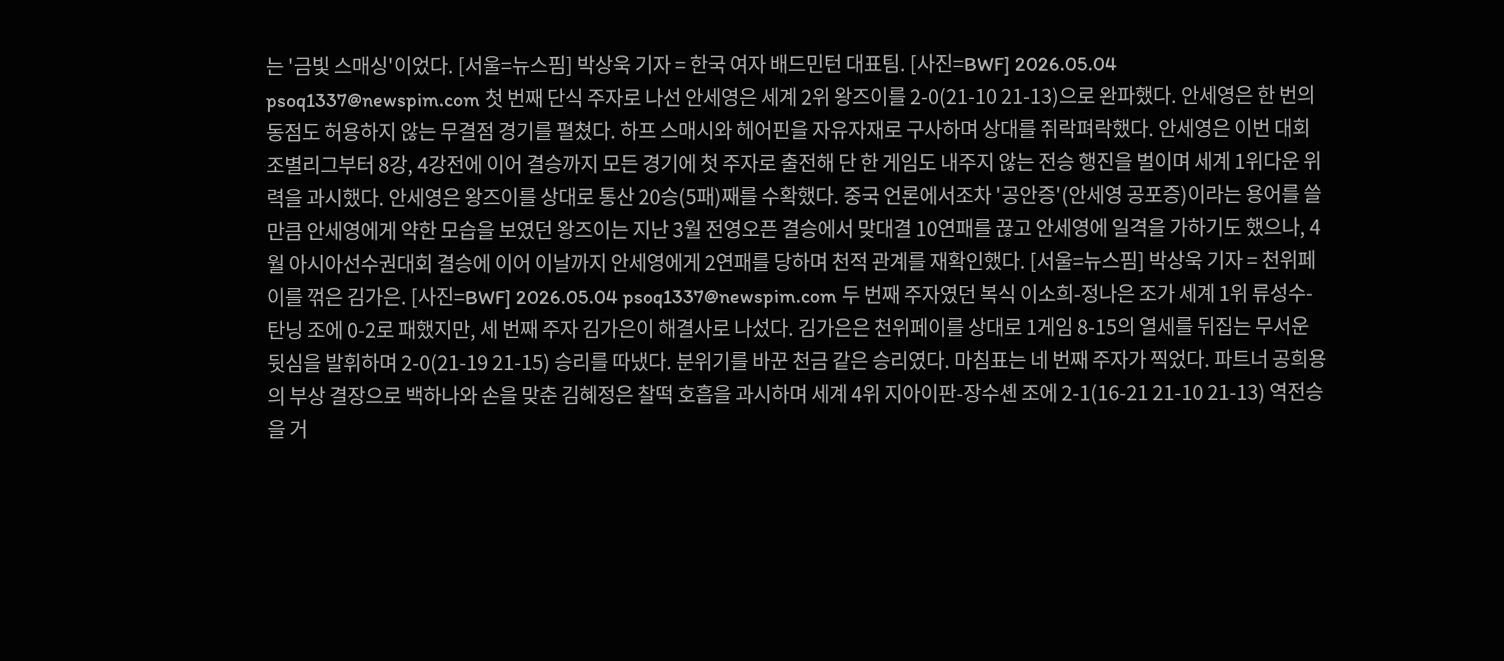는 '금빛 스매싱'이었다. [서울=뉴스핌] 박상욱 기자 = 한국 여자 배드민턴 대표팀. [사진=BWF] 2026.05.04 psoq1337@newspim.com 첫 번째 단식 주자로 나선 안세영은 세계 2위 왕즈이를 2-0(21-10 21-13)으로 완파했다. 안세영은 한 번의 동점도 허용하지 않는 무결점 경기를 펼쳤다. 하프 스매시와 헤어핀을 자유자재로 구사하며 상대를 쥐락펴락했다. 안세영은 이번 대회 조별리그부터 8강, 4강전에 이어 결승까지 모든 경기에 첫 주자로 출전해 단 한 게임도 내주지 않는 전승 행진을 벌이며 세계 1위다운 위력을 과시했다. 안세영은 왕즈이를 상대로 통산 20승(5패)째를 수확했다. 중국 언론에서조차 '공안증'(안세영 공포증)이라는 용어를 쓸 만큼 안세영에게 약한 모습을 보였던 왕즈이는 지난 3월 전영오픈 결승에서 맞대결 10연패를 끊고 안세영에 일격을 가하기도 했으나, 4월 아시아선수권대회 결승에 이어 이날까지 안세영에게 2연패를 당하며 천적 관계를 재확인했다. [서울=뉴스핌] 박상욱 기자 = 천위페이를 꺾은 김가은. [사진=BWF] 2026.05.04 psoq1337@newspim.com 두 번째 주자였던 복식 이소희-정나은 조가 세계 1위 류성수-탄닝 조에 0-2로 패했지만, 세 번째 주자 김가은이 해결사로 나섰다. 김가은은 천위페이를 상대로 1게임 8-15의 열세를 뒤집는 무서운 뒷심을 발휘하며 2-0(21-19 21-15) 승리를 따냈다. 분위기를 바꾼 천금 같은 승리였다. 마침표는 네 번째 주자가 찍었다. 파트너 공희용의 부상 결장으로 백하나와 손을 맞춘 김혜정은 찰떡 호흡을 과시하며 세계 4위 지아이판-장수셴 조에 2-1(16-21 21-10 21-13) 역전승을 거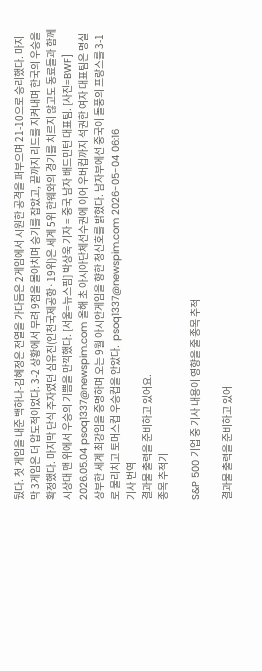뒀다. 첫 게임을 내준 백하나-김혜정은 전열을 가다듬은 2게임에서 시원한 공격을 퍼부으며 21-10으로 승리했다. 마지막 3게임은 더 압도적이었다. 3-2 상황에서 무려 9점을 몰아치며 승기를 잡았고, 끝까지 리드를 지켜내며 한국의 우승을 확정했다. 마지막 단식 주자였던 심유진(인천국제공항·19위)은 세계 5위 한웨와의 경기를 치르지 않고도 동료들과 함께 시상대 맨 위에서 우승의 기쁨을 만끽했다. [서울=뉴스핌] 박상욱 기자 = 중국 남자 배드민턴 대표팀. [사진=BWF] 2026.05.04 psoq1337@newspim.com 올해 초 아시아단체선수권에 이어 우버컵까지 석권한 여자 대표팀은 명실상부한 세계 최강임을 증명하며 오는 9월 아시안게임을 향한 청신호를 밝혔다. 남자부에선 중국이 돌풍의 프랑스를 3-1로 물리치고 토머스컵 우승컵을 안았다.  psoq1337@newspim.com 2026-05-04 06:16
기사 번역
결과물 출력을 준비하고 있어요.
종목 추적기

S&P 500 기업 중 기사 내용이 영향을 줄 종목 추적

결과물 출력을 준비하고 있어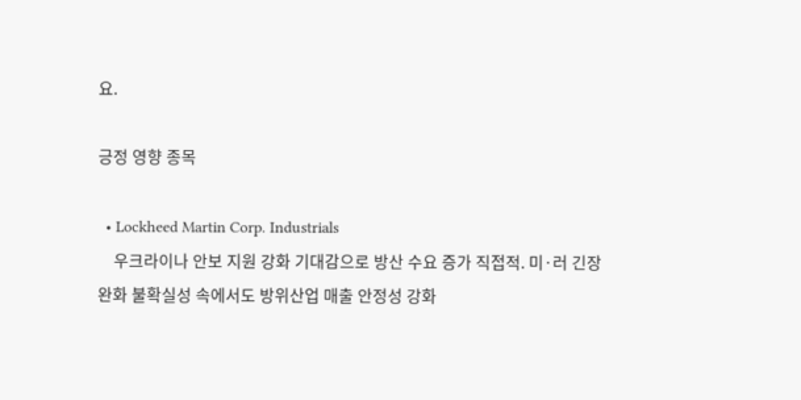요.

긍정 영향 종목

  • Lockheed Martin Corp. Industrials
    우크라이나 안보 지원 강화 기대감으로 방산 수요 증가 직접적. 미·러 긴장 완화 불확실성 속에서도 방위산업 매출 안정성 강화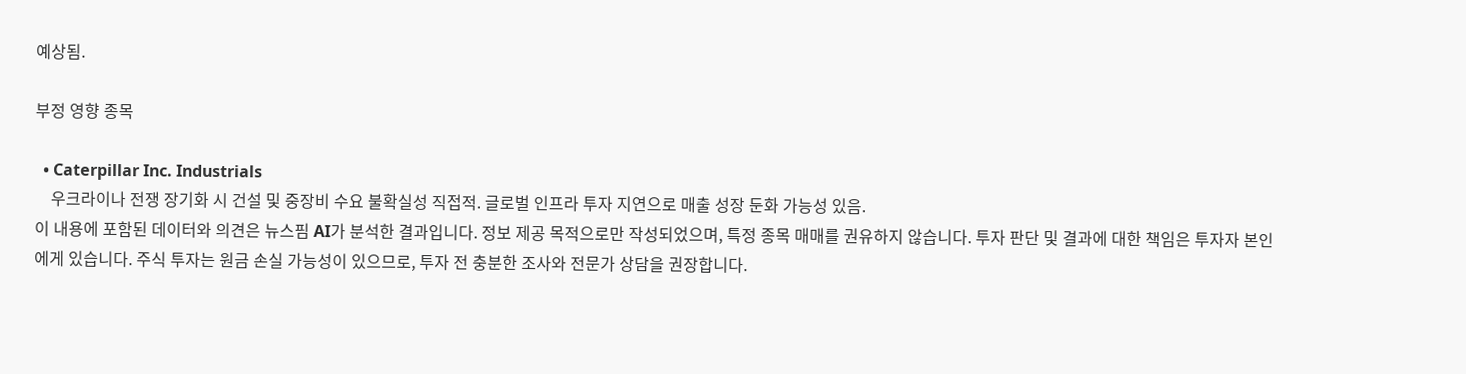예상됨.

부정 영향 종목

  • Caterpillar Inc. Industrials
    우크라이나 전쟁 장기화 시 건설 및 중장비 수요 불확실성 직접적. 글로벌 인프라 투자 지연으로 매출 성장 둔화 가능성 있음.
이 내용에 포함된 데이터와 의견은 뉴스핌 AI가 분석한 결과입니다. 정보 제공 목적으로만 작성되었으며, 특정 종목 매매를 권유하지 않습니다. 투자 판단 및 결과에 대한 책임은 투자자 본인에게 있습니다. 주식 투자는 원금 손실 가능성이 있으므로, 투자 전 충분한 조사와 전문가 상담을 권장합니다.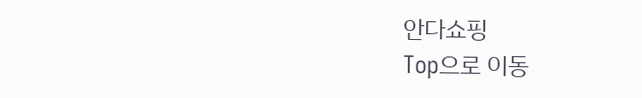안다쇼핑
Top으로 이동